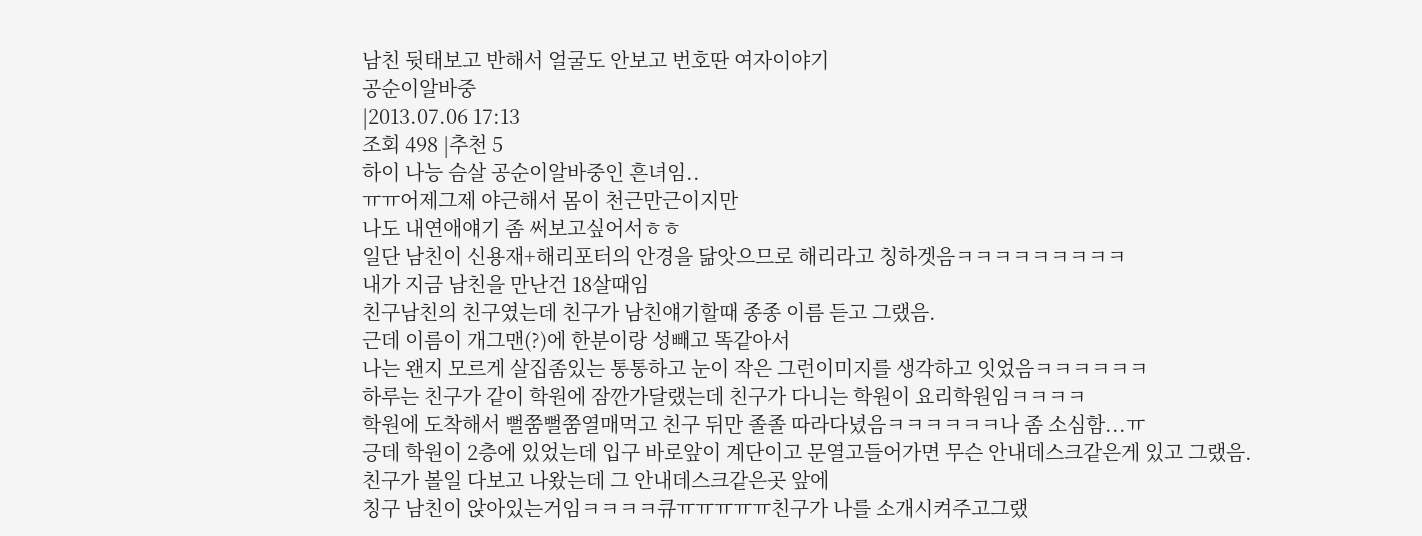남친 뒷태보고 반해서 얼굴도 안보고 번호딴 여자이야기
공순이알바중
|2013.07.06 17:13
조회 498 |추천 5
하이 나능 슴살 공순이알바중인 흔녀임..
ㅠㅠ어제그제 야근해서 몸이 천근만근이지만
나도 내연애얘기 좀 써보고싶어서ㅎㅎ
일단 남친이 신용재+해리포터의 안경을 닮앗으므로 해리라고 칭하겟음ㅋㅋㅋㅋㅋㅋㅋㅋㅋ
내가 지금 남친을 만난건 18살때임
친구남친의 친구였는데 친구가 남친얘기할때 종종 이름 듣고 그랬음.
근데 이름이 개그맨(?)에 한분이랑 성빼고 똑같아서
나는 왠지 모르게 살집좀있는 통통하고 눈이 작은 그런이미지를 생각하고 잇었음ㅋㅋㅋㅋㅋㅋ
하루는 친구가 같이 학원에 잠깐가달랬는데 친구가 다니는 학원이 요리학원임ㅋㅋㅋㅋ
학원에 도착해서 뻘쭘뻘쭘열매먹고 친구 뒤만 졸졸 따라다녔음ㅋㅋㅋㅋㅋㅋ나 좀 소심함...ㅠ
긍데 학원이 2층에 있었는데 입구 바로앞이 계단이고 문열고들어가면 무슨 안내데스크같은게 있고 그랬음.
친구가 볼일 다보고 나왔는데 그 안내데스크같은곳 앞에
칭구 남친이 앉아있는거임ㅋㅋㅋㅋ큐ㅠㅠㅠㅠㅠ친구가 나를 소개시켜주고그랬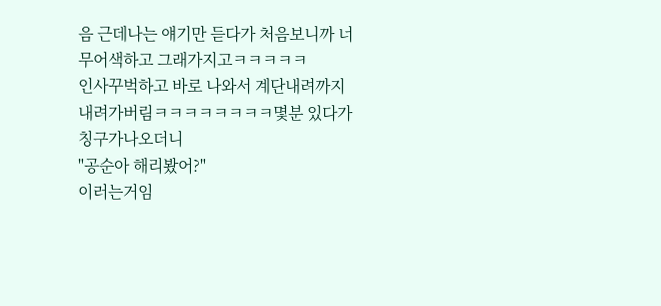음 근데나는 얘기만 듣다가 처음보니까 너무어색하고 그래가지고ㅋㅋㅋㅋㅋ
인사꾸벅하고 바로 나와서 계단내려까지 내려가버림ㅋㅋㅋㅋㅋㅋㅋㅋ몇분 있다가 칭구가나오더니
"공순아 해리봤어?"
이러는거임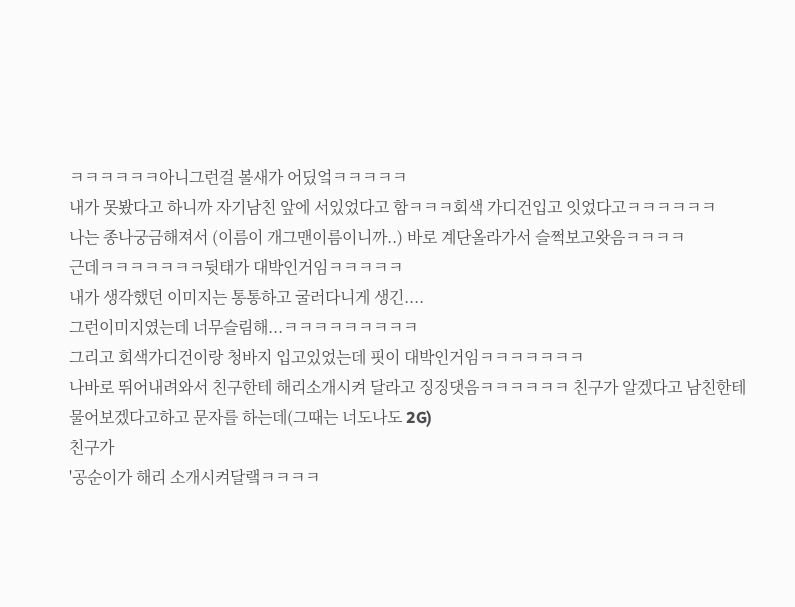ㅋㅋㅋㅋㅋㅋ아니그런걸 볼새가 어딨엌ㅋㅋㅋㅋㅋ
내가 못봤다고 하니까 자기남친 앞에 서있었다고 함ㅋㅋㅋ회색 가디건입고 잇었다고ㅋㅋㅋㅋㅋㅋ
나는 종나궁금해져서 (이름이 개그맨이름이니까..) 바로 계단올라가서 슬쩍보고왓음ㅋㅋㅋㅋ
근데ㅋㅋㅋㅋㅋㅋㅋ뒷태가 대박인거임ㅋㅋㅋㅋㅋ
내가 생각했던 이미지는 통통하고 굴러다니게 생긴....
그런이미지였는데 너무슬림해...ㅋㅋㅋㅋㅋㅋㅋㅋㅋ
그리고 회색가디건이랑 청바지 입고있었는데 핏이 대박인거임ㅋㅋㅋㅋㅋㅋㅋ
나바로 뛰어내려와서 친구한테 해리소개시켜 달라고 징징댓음ㅋㅋㅋㅋㅋㅋ 친구가 알겠다고 남친한테 물어보겠다고하고 문자를 하는데(그때는 너도나도 2G)
친구가
'공순이가 해리 소개시켜달랰ㅋㅋㅋㅋ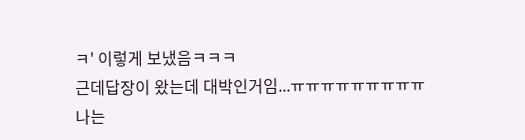ㅋ' 이렇게 보냈음ㅋㅋㅋ
근데답장이 왔는데 대박인거임...ㅠㅠㅠㅠㅠㅠㅠㅠㅠ
나는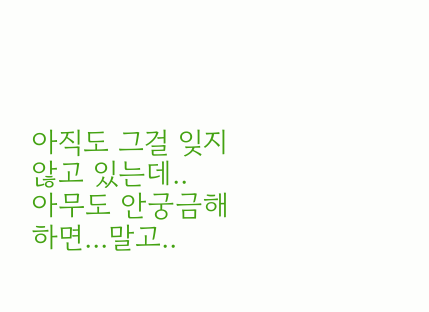아직도 그걸 잊지않고 있는데..
아무도 안궁금해하면...말고..